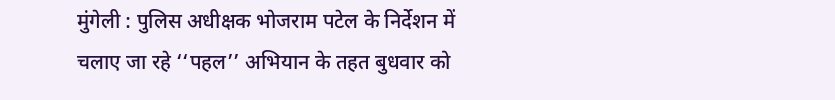मुंगेली : पुलिस अधीक्षक भोजराम पटेल के निर्देशन में चलाए जा रहे ‘‘पहल’’ अभियान के तहत बुधवार को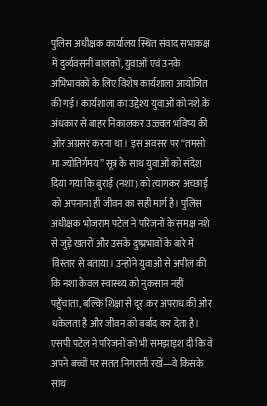पुलिस अधीक्षक कार्यालय स्थित संवाद सभाकक्ष में दुर्व्यवसनी बालकों, युवाओं एवं उनके अभिभावकों के लिए विशेष कार्यशाला आयोजित की गई। कार्यशाला का उद्देश्य युवाओं को नशे के अंधकार से बाहर निकालकर उज्ज्वल भविष्य की ओर अग्रसर करना था। इस अवसर पर ‘‘तमसो मा ज्योतिर्गमय’’ सूत्र के साथ युवाओं को संदेश दिया गया कि बुराई (नशा) को त्यागकर अच्छाई को अपनाना ही जीवन का सही मार्ग है। पुलिस अधीक्षक भोजराम पटेल ने परिजनों के समक्ष नशे से जुड़े खतरों और उसके दुष्प्रभावों के बारे में विस्तार से बताया। उन्होंने युवाओं से अपील की कि नशा केवल स्वास्थ्य को नुकसान नहीं पहुँचाता, बल्कि शिक्षा से दूर कर अपराध की ओर धकेलता है और जीवन को बर्बाद कर देता है।
एसपी पटेल ने परिजनों को भी समझाइश दी कि वे अपने बच्चों पर सतत निगरानी रखें—वे किसके साथ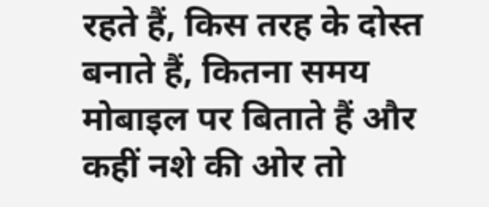रहते हैं, किस तरह के दोस्त बनाते हैं, कितना समय मोबाइल पर बिताते हैं और कहीं नशे की ओर तो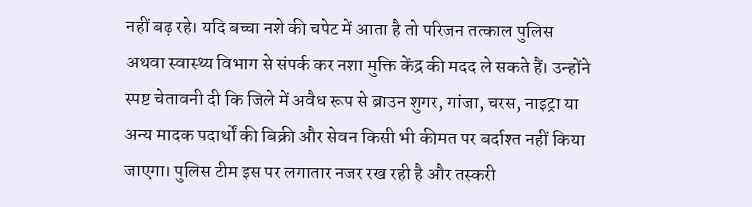नहीं बढ़ रहे। यदि बच्चा नशे की चपेट में आता है तो परिजन तत्काल पुलिस अथवा स्वास्थ्य विभाग से संपर्क कर नशा मुक्ति केंद्र की मदद ले सकते हैं। उन्होंने स्पष्ट चेतावनी दी कि जिले में अवैध रूप से ब्राउन शुगर, गांजा, चरस, नाइट्रा या अन्य मादक पदार्थों की बिक्री और सेवन किसी भी कीमत पर बर्दाश्त नहीं किया जाएगा। पुलिस टीम इस पर लगातार नजर रख रही है और तस्करी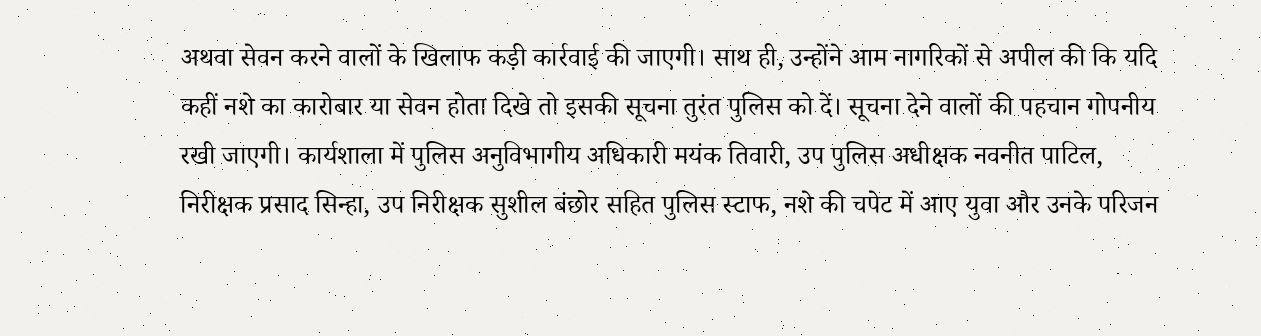अथवा सेवन करने वालों के खिलाफ कड़ी कार्रवाई की जाएगी। साथ ही, उन्होंने आम नागरिकों से अपील की कि यदि कहीं नशे का कारोबार या सेवन होता दिखे तो इसकी सूचना तुरंत पुलिस को दें। सूचना देने वालों की पहचान गोपनीय रखी जाएगी। कार्यशाला में पुलिस अनुविभागीय अधिकारी मयंक तिवारी, उप पुलिस अधीक्षक नवनीत पाटिल, निरीक्षक प्रसाद सिन्हा, उप निरीक्षक सुशील बंछोर सहित पुलिस स्टाफ, नशे की चपेट में आए युवा और उनके परिजन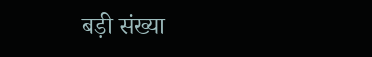बड़ी संख्या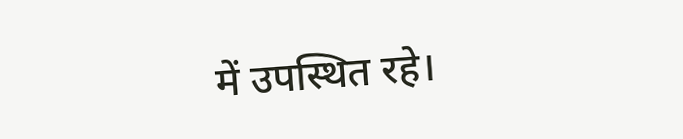में उपस्थित रहे।